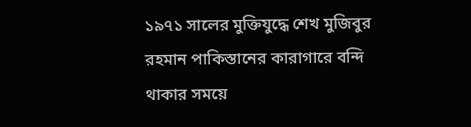১৯৭১ সালের মুক্তিযুদ্ধে শেখ মুজিবুর রহমান পাকিস্তানের কারাগারে বন্দি থাকার সময়ে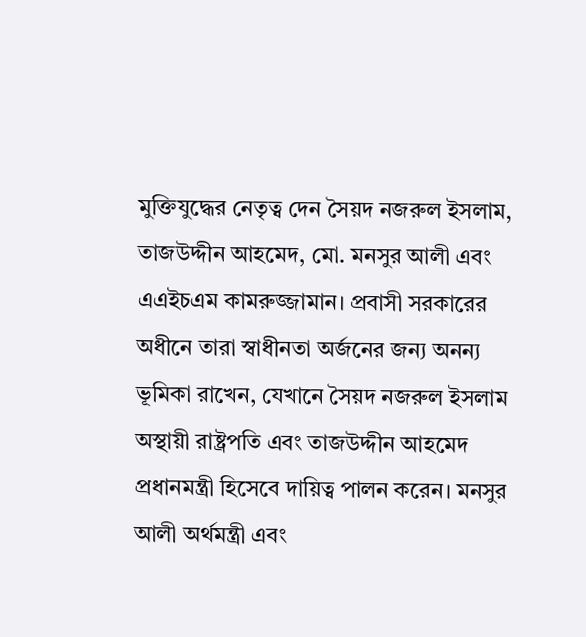মুক্তিযুদ্ধের নেতৃত্ব দেন সৈয়দ নজরুল ইসলাম, তাজউদ্দীন আহমেদ, মো. মনসুর আলী এবং এএইচএম কামরুজ্জামান। প্রবাসী সরকারের অধীনে তারা স্বাধীনতা অর্জনের জন্য অনন্য ভূমিকা রাখেন, যেখানে সৈয়দ নজরুল ইসলাম অস্থায়ী রাষ্ট্রপতি এবং তাজউদ্দীন আহমেদ প্রধানমন্ত্রী হিসেবে দায়িত্ব পালন করেন। মনসুর আলী অর্থমন্ত্রী এবং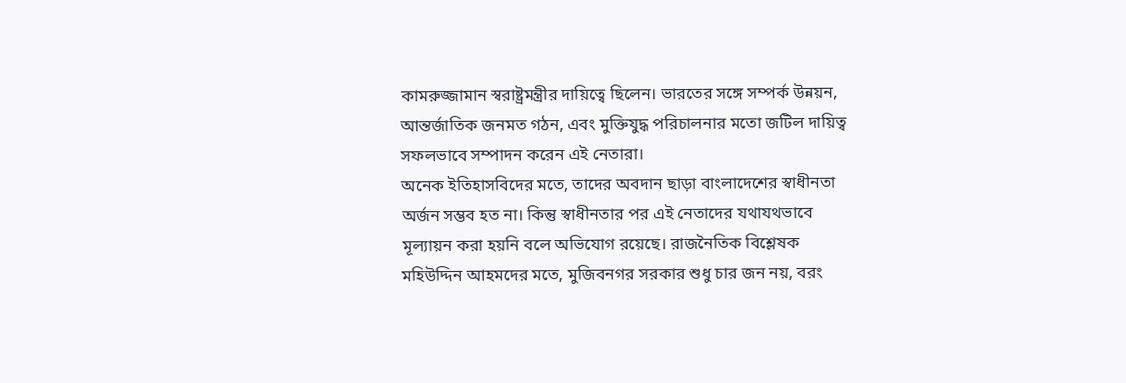কামরুজ্জামান স্বরাষ্ট্রমন্ত্রীর দায়িত্বে ছিলেন। ভারতের সঙ্গে সম্পর্ক উন্নয়ন, আন্তর্জাতিক জনমত গঠন, এবং মুক্তিযুদ্ধ পরিচালনার মতো জটিল দায়িত্ব সফলভাবে সম্পাদন করেন এই নেতারা।
অনেক ইতিহাসবিদের মতে, তাদের অবদান ছাড়া বাংলাদেশের স্বাধীনতা অর্জন সম্ভব হত না। কিন্তু স্বাধীনতার পর এই নেতাদের যথাযথভাবে মূল্যায়ন করা হয়নি বলে অভিযোগ রয়েছে। রাজনৈতিক বিশ্লেষক মহিউদ্দিন আহমদের মতে, মুজিবনগর সরকার শুধু চার জন নয়, বরং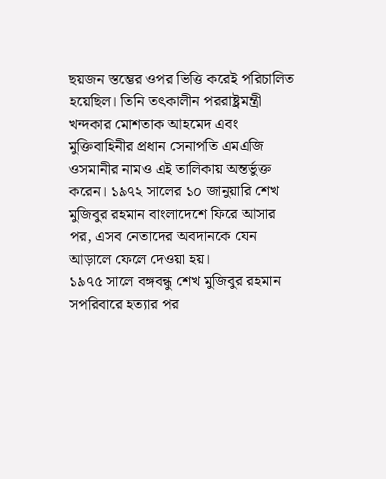ছয়জন স্তম্ভের ওপর ভিত্তি করেই পরিচালিত হয়েছিল। তিনি তৎকালীন পররাষ্ট্রমন্ত্রী খন্দকার মোশতাক আহমেদ এবং মুক্তিবাহিনীর প্রধান সেনাপতি এমএজি ওসমানীর নামও এই তালিকায় অন্তর্ভুক্ত করেন। ১৯৭২ সালের ১০ জানুয়ারি শেখ মুজিবুর রহমান বাংলাদেশে ফিরে আসার পর, এসব নেতাদের অবদানকে যেন আড়ালে ফেলে দেওয়া হয়।
১৯৭৫ সালে বঙ্গবন্ধু শেখ মুজিবুর রহমান সপরিবারে হত্যার পর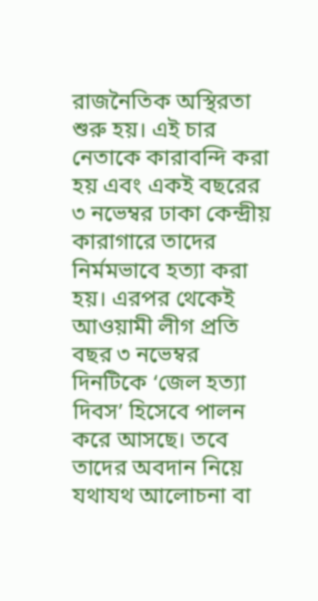রাজনৈতিক অস্থিরতা শুরু হয়। এই চার নেতাকে কারাবন্দি করা হয় এবং একই বছরের ৩ নভেম্বর ঢাকা কেন্দ্রীয় কারাগারে তাদের নির্মমভাবে হত্যা করা হয়। এরপর থেকেই আওয়ামী লীগ প্রতি বছর ৩ নভেম্বর দিনটিকে ‘জেল হত্যা দিবস’ হিসেবে পালন করে আসছে। তবে তাদের অবদান নিয়ে যথাযথ আলোচনা বা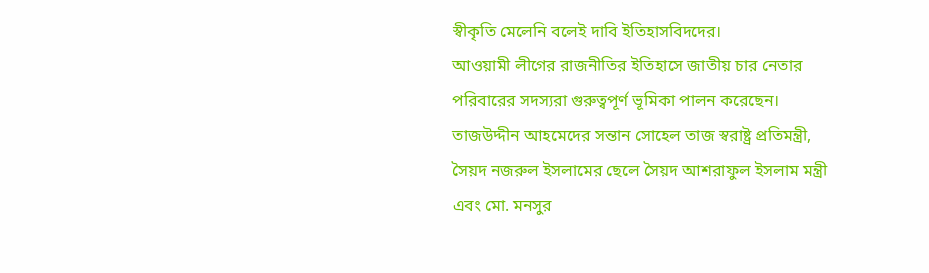স্বীকৃতি মেলেনি বলেই দাবি ইতিহাসবিদদের।
আওয়ামী লীগের রাজনীতির ইতিহাসে জাতীয় চার নেতার পরিবারের সদস্যরা গুরুত্বপূর্ণ ভূমিকা পালন করেছেন। তাজউদ্দীন আহমেদের সন্তান সোহেল তাজ স্বরাষ্ট্র প্রতিমন্ত্রী, সৈয়দ নজরুল ইসলামের ছেলে সৈয়দ আশরাফুল ইসলাম মন্ত্রী এবং মো. মনসুর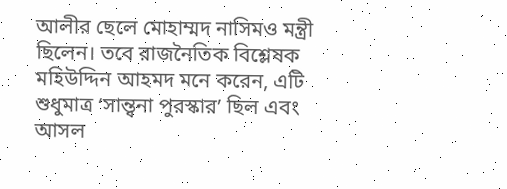আলীর ছেলে মোহাম্মদ নাসিমও মন্ত্রী ছিলেন। তবে রাজনৈতিক বিশ্লেষক মহিউদ্দিন আহমদ মনে করেন, এটি শুধুমাত্র ‘সান্ত্বনা পুরস্কার’ ছিল এবং আসল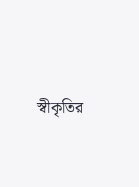স্বীকৃতির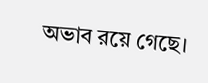অভাব রয়ে গেছে।